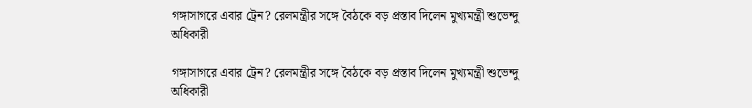গঙ্গাসাগরে এবার ট্রেন? রেলমন্ত্রীর সঙ্গে বৈঠকে বড় প্রস্তাব দিলেন মুখ্যমন্ত্রী শুভেন্দু অধিকারী

গঙ্গাসাগরে এবার ট্রেন? রেলমন্ত্রীর সঙ্গে বৈঠকে বড় প্রস্তাব দিলেন মুখ্যমন্ত্রী শুভেন্দু অধিকারী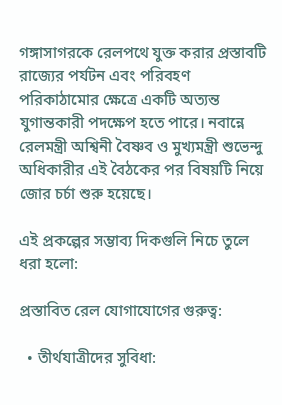গঙ্গাসাগরকে রেলপথে যুক্ত করার প্রস্তাবটি রাজ্যের পর্যটন এবং পরিবহণ পরিকাঠামোর ক্ষেত্রে একটি অত্যন্ত যুগান্তকারী পদক্ষেপ হতে পারে। নবান্নে রেলমন্ত্রী অশ্বিনী বৈষ্ণব ও মুখ্যমন্ত্রী শুভেন্দু অধিকারীর এই বৈঠকের পর বিষয়টি নিয়ে জোর চর্চা শুরু হয়েছে।

এই প্রকল্পের সম্ভাব্য দিকগুলি নিচে তুলে ধরা হলো:

প্রস্তাবিত রেল যোগাযোগের গুরুত্ব:

  • তীর্থযাত্রীদের সুবিধা: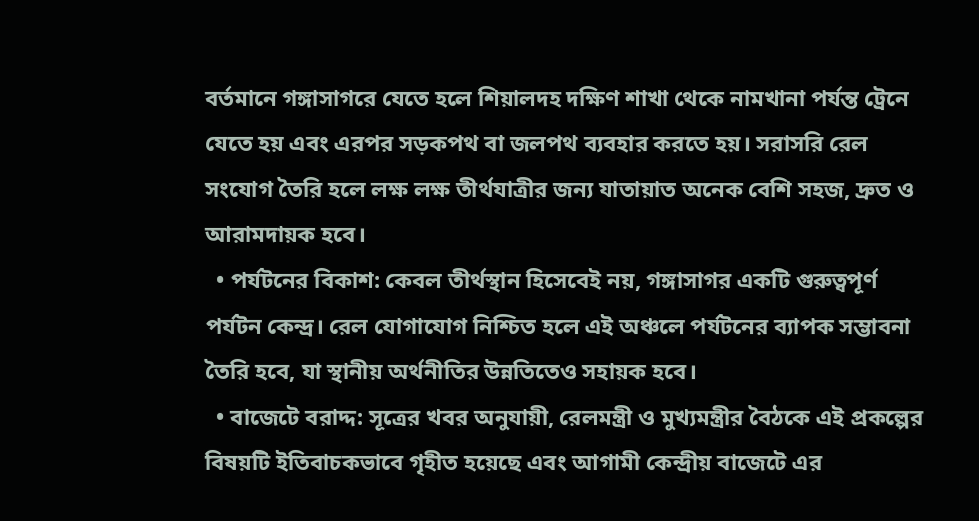বর্তমানে গঙ্গাসাগরে যেতে হলে শিয়ালদহ দক্ষিণ শাখা থেকে নামখানা পর্যন্ত ট্রেনে যেতে হয় এবং এরপর সড়কপথ বা জলপথ ব্যবহার করতে হয়। সরাসরি রেল সংযোগ তৈরি হলে লক্ষ লক্ষ তীর্থযাত্রীর জন্য যাতায়াত অনেক বেশি সহজ, দ্রুত ও আরামদায়ক হবে।
  • পর্যটনের বিকাশ: কেবল তীর্থস্থান হিসেবেই নয়, গঙ্গাসাগর একটি গুরুত্বপূর্ণ পর্যটন কেন্দ্র। রেল যোগাযোগ নিশ্চিত হলে এই অঞ্চলে পর্যটনের ব্যাপক সম্ভাবনা তৈরি হবে, যা স্থানীয় অর্থনীতির উন্নতিতেও সহায়ক হবে।
  • বাজেটে বরাদ্দ: সূত্রের খবর অনুযায়ী, রেলমন্ত্রী ও মুখ্যমন্ত্রীর বৈঠকে এই প্রকল্পের বিষয়টি ইতিবাচকভাবে গৃহীত হয়েছে এবং আগামী কেন্দ্রীয় বাজেটে এর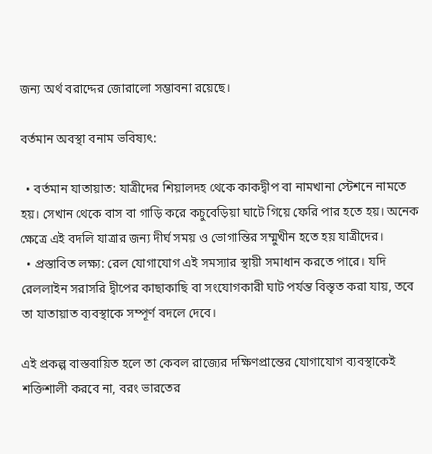জন্য অর্থ বরাদ্দের জোরালো সম্ভাবনা রয়েছে।

বর্তমান অবস্থা বনাম ভবিষ্যৎ:

  • বর্তমান যাতায়াত: যাত্রীদের শিয়ালদহ থেকে কাকদ্বীপ বা নামখানা স্টেশনে নামতে হয়। সেখান থেকে বাস বা গাড়ি করে কচুবেড়িয়া ঘাটে গিয়ে ফেরি পার হতে হয়। অনেক ক্ষেত্রে এই বদলি যাত্রার জন্য দীর্ঘ সময় ও ভোগান্তির সম্মুখীন হতে হয় যাত্রীদের।
  • প্রস্তাবিত লক্ষ্য: রেল যোগাযোগ এই সমস্যার স্থায়ী সমাধান করতে পারে। যদি রেললাইন সরাসরি দ্বীপের কাছাকাছি বা সংযোগকারী ঘাট পর্যন্ত বিস্তৃত করা যায়, তবে তা যাতায়াত ব্যবস্থাকে সম্পূর্ণ বদলে দেবে।

এই প্রকল্প বাস্তবায়িত হলে তা কেবল রাজ্যের দক্ষিণপ্রান্তের যোগাযোগ ব্যবস্থাকেই শক্তিশালী করবে না, বরং ভারতের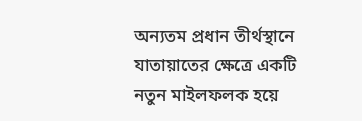অন্যতম প্রধান তীর্থস্থানে যাতায়াতের ক্ষেত্রে একটি নতুন মাইলফলক হয়ে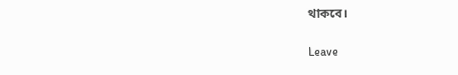থাকবে।

Leave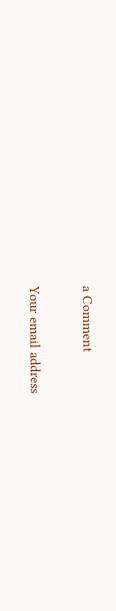a Comment

Your email address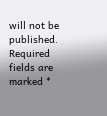will not be published. Required fields are marked *